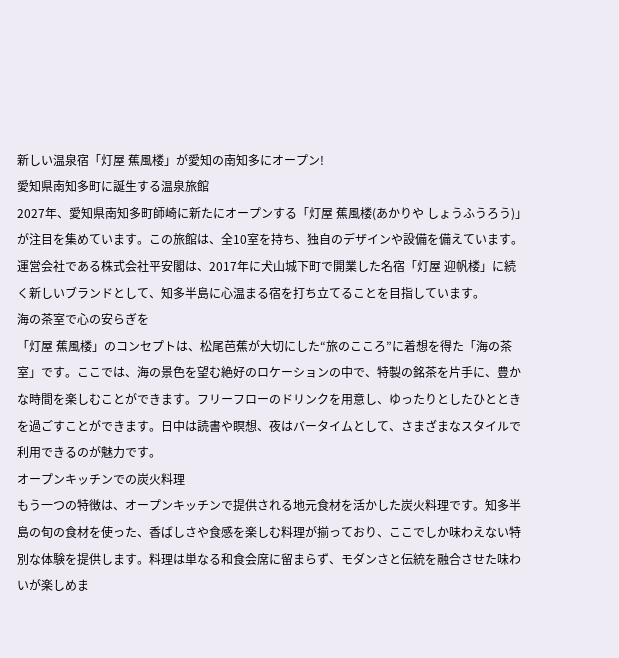新しい温泉宿「灯屋 蕉風楼」が愛知の南知多にオープン!
愛知県南知多町に誕生する温泉旅館
2027年、愛知県南知多町師崎に新たにオープンする「灯屋 蕉風楼(あかりや しょうふうろう)」が注目を集めています。この旅館は、全10室を持ち、独自のデザインや設備を備えています。運営会社である株式会社平安閣は、2017年に犬山城下町で開業した名宿「灯屋 迎帆楼」に続く新しいブランドとして、知多半島に心温まる宿を打ち立てることを目指しています。
海の茶室で心の安らぎを
「灯屋 蕉風楼」のコンセプトは、松尾芭蕉が大切にした“旅のこころ”に着想を得た「海の茶室」です。ここでは、海の景色を望む絶好のロケーションの中で、特製の銘茶を片手に、豊かな時間を楽しむことができます。フリーフローのドリンクを用意し、ゆったりとしたひとときを過ごすことができます。日中は読書や瞑想、夜はバータイムとして、さまざまなスタイルで利用できるのが魅力です。
オープンキッチンでの炭火料理
もう一つの特徴は、オープンキッチンで提供される地元食材を活かした炭火料理です。知多半島の旬の食材を使った、香ばしさや食感を楽しむ料理が揃っており、ここでしか味わえない特別な体験を提供します。料理は単なる和食会席に留まらず、モダンさと伝統を融合させた味わいが楽しめま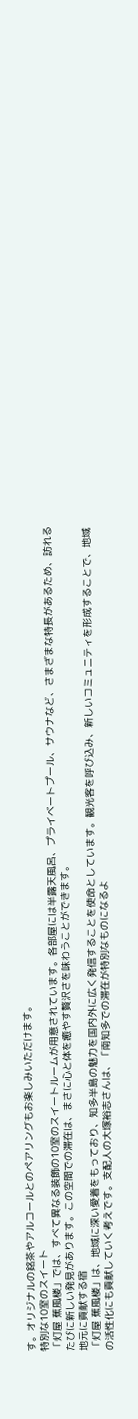す。オリジナルの銘茶やアルコールとのペアリングもお楽しみいただけます。
特別な10室のスイート
「灯屋 蕉風楼」では、すべて異なる装飾の10室のスイートルームが用意されています。各部屋には半露天風呂、プライベートプール、サウナなど、さまざまな特長があるため、訪れるたびに新しい発見があります。この空間での滞在は、まさに心と体を癒やす贅沢さを味わうことができます。
地元に貢献する宿
「灯屋 蕉風楼」は、地域に深い愛着をもっており、知多半島の魅力を国内外に広く発信することを使命としています。観光客を呼び込み、新しいコミュニティを形成することで、地域の活性化にも貢献していく考えです。支配人の大塚裕志さんは、「南知多での滞在が特別なものになるよ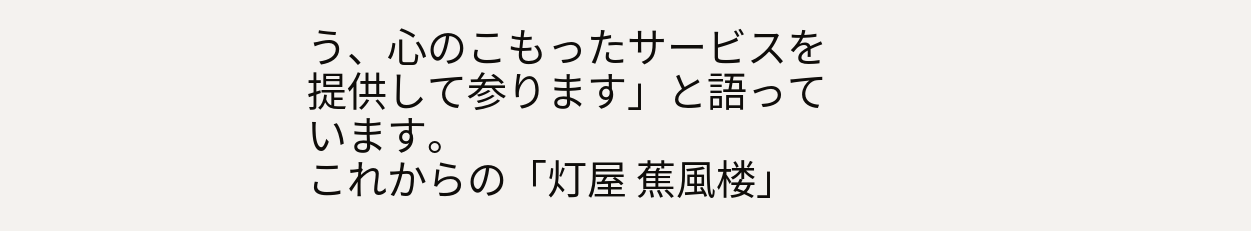う、心のこもったサービスを提供して参ります」と語っています。
これからの「灯屋 蕉風楼」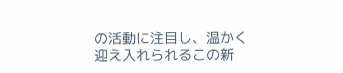の活動に注目し、温かく迎え入れられるこの新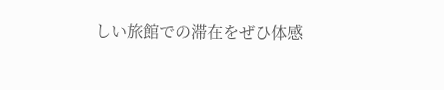しい旅館での滞在をぜひ体感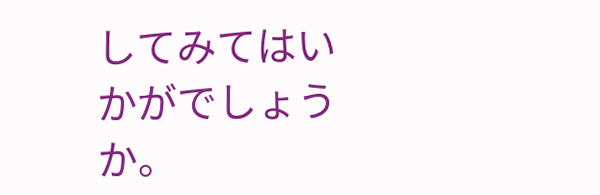してみてはいかがでしょうか。